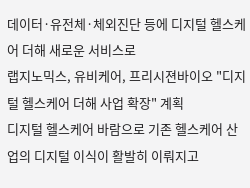데이터·유전체·체외진단 등에 디지털 헬스케어 더해 새로운 서비스로
랩지노믹스, 유비케어, 프리시젼바이오 "디지털 헬스케어 더해 사업 확장" 계획
디지털 헬스케어 바람으로 기존 헬스케어 산업의 디지털 이식이 활발히 이뤄지고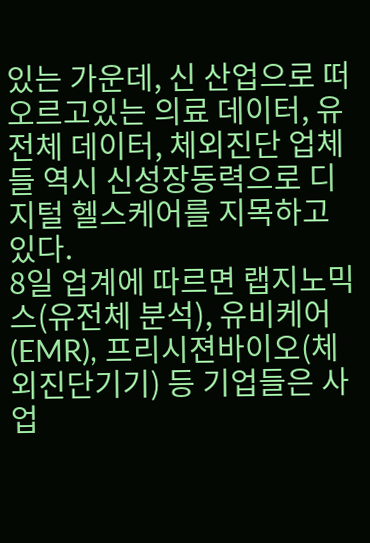있는 가운데, 신 산업으로 떠오르고있는 의료 데이터, 유전체 데이터, 체외진단 업체들 역시 신성장동력으로 디지털 헬스케어를 지목하고 있다.
8일 업계에 따르면 랩지노믹스(유전체 분석), 유비케어(EMR), 프리시젼바이오(체외진단기기) 등 기업들은 사업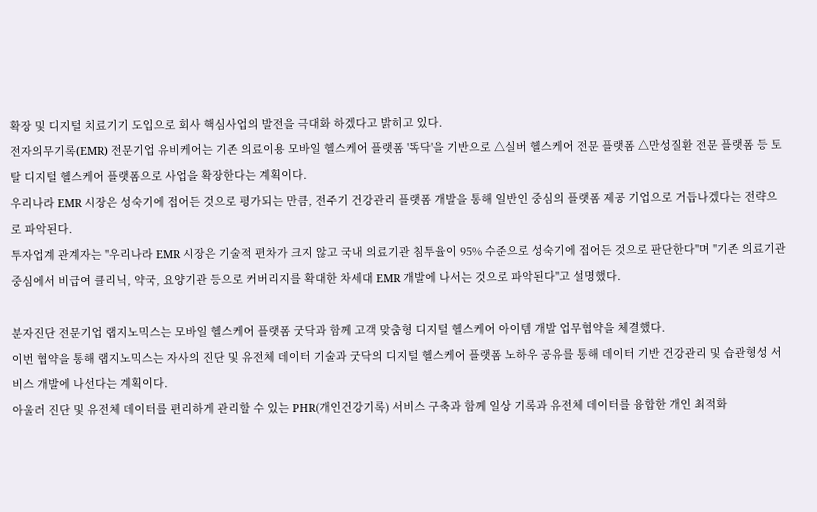확장 및 디지털 치료기기 도입으로 회사 핵심사업의 발전을 극대화 하겠다고 밝히고 있다.
전자의무기록(EMR) 전문기업 유비케어는 기존 의료이용 모바일 헬스케어 플랫폼 '똑닥'을 기반으로 △실버 헬스케어 전문 플랫폼 △만성질환 전문 플랫폼 등 토탈 디지털 헬스케어 플랫폼으로 사업을 확장한다는 계획이다.
우리나라 EMR 시장은 성숙기에 접어든 것으로 평가되는 만큼, 전주기 건강관리 플랫폼 개발을 통해 일반인 중심의 플랫폼 제공 기업으로 거듭나겠다는 전략으로 파악된다.
투자업계 관계자는 "우리나라 EMR 시장은 기술적 편차가 크지 않고 국내 의료기관 침투율이 95% 수준으로 성숙기에 접어든 것으로 판단한다"며 "기존 의료기관 중심에서 비급여 클리닉, 약국, 요양기관 등으로 커버리지를 확대한 차세대 EMR 개발에 나서는 것으로 파악된다"고 설명했다.

분자진단 전문기업 랩지노믹스는 모바일 헬스케어 플랫폼 굿닥과 함께 고객 맞춤형 디지털 헬스케어 아이템 개발 업무협약을 체결했다.
이번 협약을 통해 랩지노믹스는 자사의 진단 및 유전체 데이터 기술과 굿닥의 디지털 헬스케어 플랫폼 노하우 공유를 통해 데이터 기반 건강관리 및 습관형성 서비스 개발에 나선다는 계획이다.
아울러 진단 및 유전체 데이터를 편리하게 관리할 수 있는 PHR(개인건강기록) 서비스 구축과 함께 일상 기록과 유전체 데이터를 융합한 개인 최적화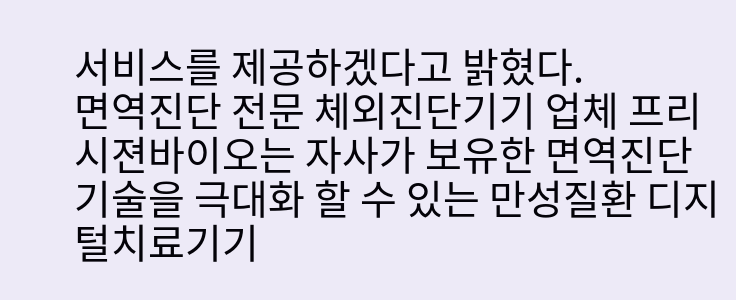서비스를 제공하겠다고 밝혔다.
면역진단 전문 체외진단기기 업체 프리시젼바이오는 자사가 보유한 면역진단 기술을 극대화 할 수 있는 만성질환 디지털치료기기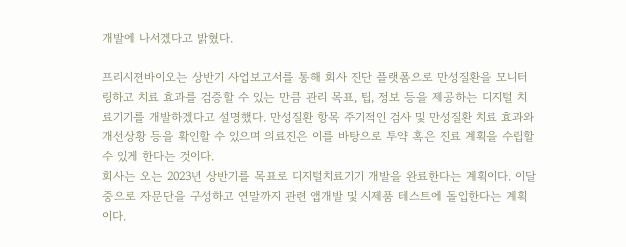개발에 나서겠다고 밝혔다.

프리시젼바이오는 상반기 사업보고서를 통해 회사 진단 플랫폼으로 만성질환을 모니터링하고 치료 효과를 검증할 수 있는 만큼 관리 목표, 팁, 정보 등을 제공하는 디지털 치료기기를 개발하겠다고 설명했다. 만성질환 항목 주기적인 검사 및 만성질환 치료 효과와 개선상황 등을 확인할 수 있으며 의료진은 이를 바탕으로 투약 혹은 진료 계획을 수립할 수 있게 한다는 것이다.
회사는 오는 2023년 상반기를 목표로 디지털치료기기 개발을 완료한다는 계획이다. 이달 중으로 자문단을 구성하고 연말까지 관련 앱개발 및 시제품 테스트에 돌입한다는 계획이다.